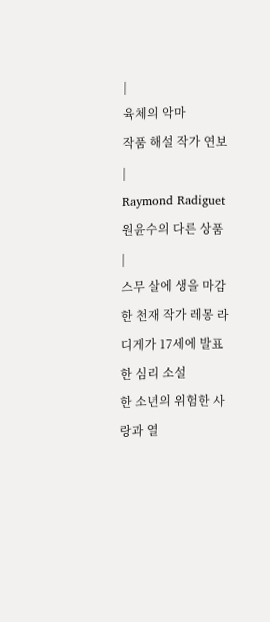|
육체의 악마
작품 해설 작가 연보 |
Raymond Radiguet
원윤수의 다른 상품
|
스무 살에 생을 마감한 천재 작가 레몽 라디게가 17세에 발표한 심리 소설
한 소년의 위험한 사랑과 열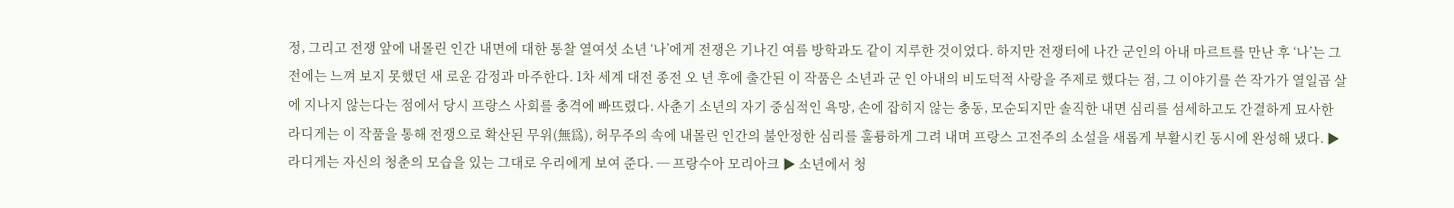정, 그리고 전쟁 앞에 내몰린 인간 내면에 대한 통찰 열여섯 소년 ‘나’에게 전쟁은 기나긴 여름 방학과도 같이 지루한 것이었다. 하지만 전쟁터에 나간 군인의 아내 마르트를 만난 후 ‘나’는 그 전에는 느껴 보지 못했던 새 로운 감정과 마주한다. 1차 세계 대전 종전 오 년 후에 출간된 이 작품은 소년과 군 인 아내의 비도덕적 사랑을 주제로 했다는 점, 그 이야기를 쓴 작가가 열일곱 살에 지나지 않는다는 점에서 당시 프랑스 사회를 충격에 빠뜨렸다. 사춘기 소년의 자기 중심적인 욕망, 손에 잡히지 않는 충동, 모순되지만 솔직한 내면 심리를 섬세하고도 간결하게 묘사한 라디게는 이 작품을 통해 전쟁으로 확산된 무위(無爲), 허무주의 속에 내몰린 인간의 불안정한 심리를 훌륭하게 그려 내며 프랑스 고전주의 소설을 새롭게 부활시킨 동시에 완성해 냈다. ▶ 라디게는 자신의 청춘의 모습을 있는 그대로 우리에게 보여 준다. ─ 프랑수아 모리아크 ▶ 소년에서 청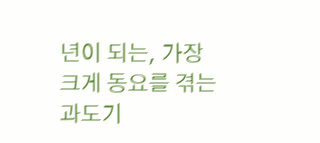년이 되는, 가장 크게 동요를 겪는 과도기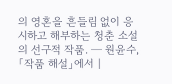의 영혼을 흔들림 없이 응시하고 해부하는 청춘 소설의 선구적 작품. ─ 원윤수, 「작품 해설」에서 |